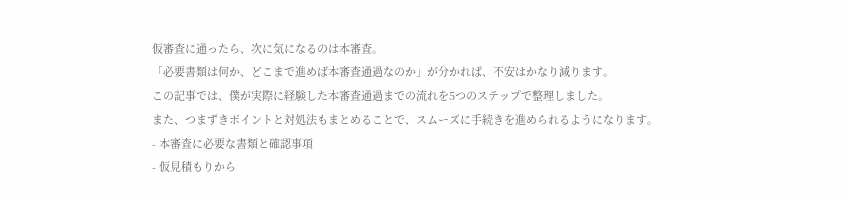仮審査に通ったら、次に気になるのは本審査。
「必要書類は何か、どこまで進めば本審査通過なのか」が分かれば、不安はかなり減ります。
この記事では、僕が実際に経験した本審査通過までの流れを5つのステップで整理しました。
また、つまずきポイントと対処法もまとめることで、スムーズに手続きを進められるようになります。
- 本審査に必要な書類と確認事項
- 仮見積もりから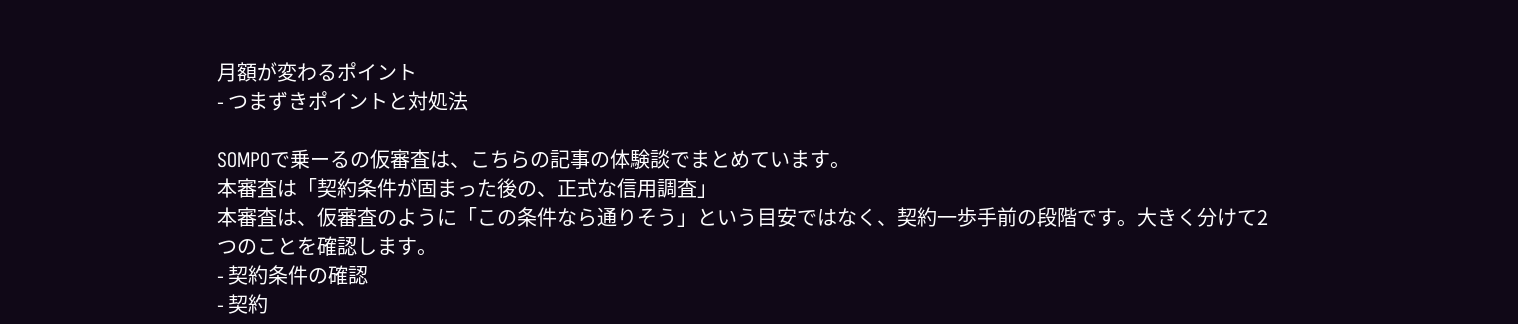月額が変わるポイント
- つまずきポイントと対処法

SOMPOで乗ーるの仮審査は、こちらの記事の体験談でまとめています。
本審査は「契約条件が固まった後の、正式な信用調査」
本審査は、仮審査のように「この条件なら通りそう」という目安ではなく、契約一歩手前の段階です。大きく分けて2つのことを確認します。
- 契約条件の確認
- 契約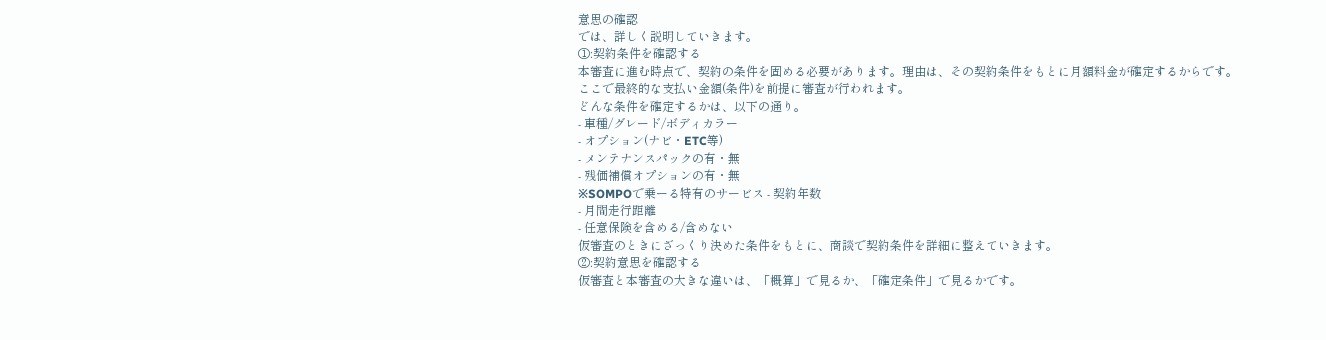意思の確認
では、詳しく説明していきます。
①:契約条件を確認する
本審査に進む時点で、契約の条件を固める必要があります。理由は、その契約条件をもとに月額料金が確定するからです。
ここで最終的な支払い金額(条件)を前提に審査が行われます。
どんな条件を確定するかは、以下の通り。
- 車種/グレード/ボディカラー
- オプション(ナビ・ETC等)
- メンテナンスパックの有・無
- 残価補償オプションの有・無
※SOMPOで乗ーる特有のサービス - 契約年数
- 月間走行距離
- 任意保険を含める/含めない
仮審査のときにざっくり決めた条件をもとに、商談で契約条件を詳細に整えていきます。
②:契約意思を確認する
仮審査と本審査の大きな違いは、「概算」で見るか、「確定条件」で見るかです。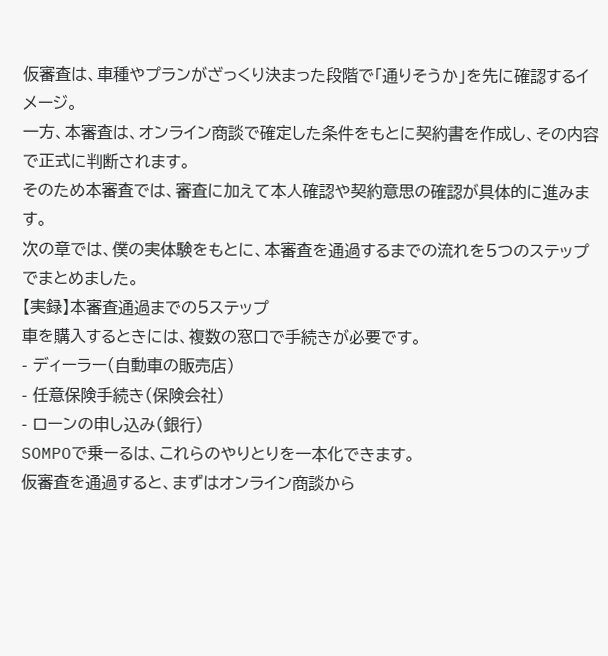仮審査は、車種やプランがざっくり決まった段階で「通りそうか」を先に確認するイメージ。
一方、本審査は、オンライン商談で確定した条件をもとに契約書を作成し、その内容で正式に判断されます。
そのため本審査では、審査に加えて本人確認や契約意思の確認が具体的に進みます。
次の章では、僕の実体験をもとに、本審査を通過するまでの流れを5つのステップでまとめました。
【実録】本審査通過までの5ステップ
車を購入するときには、複数の窓口で手続きが必要です。
- ディーラー(自動車の販売店)
- 任意保険手続き(保険会社)
- ローンの申し込み(銀行)
SOMPOで乗ーるは、これらのやりとりを一本化できます。
仮審査を通過すると、まずはオンライン商談から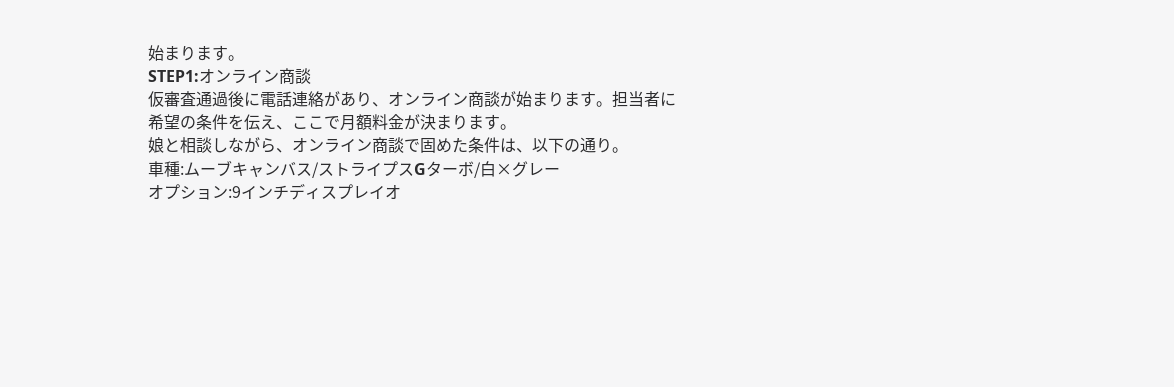始まります。
STEP1:オンライン商談
仮審査通過後に電話連絡があり、オンライン商談が始まります。担当者に希望の条件を伝え、ここで月額料金が決まります。
娘と相談しながら、オンライン商談で固めた条件は、以下の通り。
車種:ムーブキャンバス/ストライプスGターボ/白×グレー
オプション:9インチディスプレイオ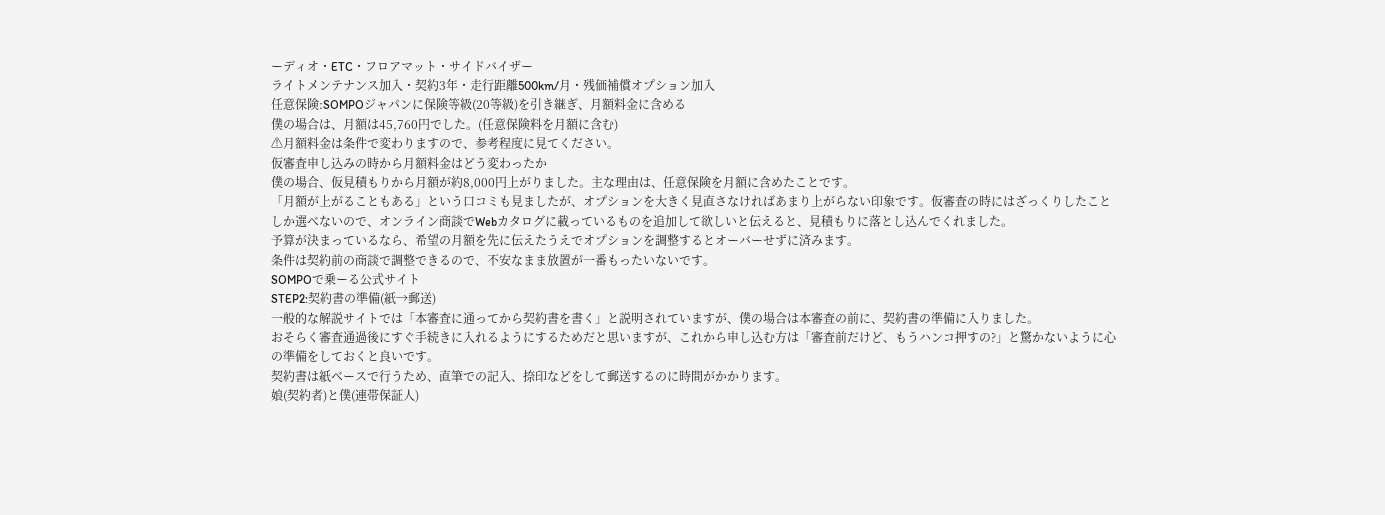ーディオ・ETC・フロアマット・サイドバイザー
ライトメンテナンス加入・契約3年・走行距離500km/月・残価補償オプション加入
任意保険:SOMPOジャパンに保険等級(20等級)を引き継ぎ、月額料金に含める
僕の場合は、月額は45,760円でした。(任意保険料を月額に含む)
⚠月額料金は条件で変わりますので、参考程度に見てください。
仮審査申し込みの時から月額料金はどう変わったか
僕の場合、仮見積もりから月額が約8,000円上がりました。主な理由は、任意保険を月額に含めたことです。
「月額が上がることもある」という口コミも見ましたが、オプションを大きく見直さなければあまり上がらない印象です。仮審査の時にはざっくりしたことしか選べないので、オンライン商談でWebカタログに載っているものを追加して欲しいと伝えると、見積もりに落とし込んでくれました。
予算が決まっているなら、希望の月額を先に伝えたうえでオプションを調整するとオーバーせずに済みます。
条件は契約前の商談で調整できるので、不安なまま放置が一番もったいないです。
SOMPOで乗ーる公式サイト
STEP2:契約書の準備(紙→郵送)
一般的な解説サイトでは「本審査に通ってから契約書を書く」と説明されていますが、僕の場合は本審査の前に、契約書の準備に入りました。
おそらく審査通過後にすぐ手続きに入れるようにするためだと思いますが、これから申し込む方は「審査前だけど、もうハンコ押すの?」と驚かないように心の準備をしておくと良いです。
契約書は紙ベースで行うため、直筆での記入、捺印などをして郵送するのに時間がかかります。
娘(契約者)と僕(連帯保証人)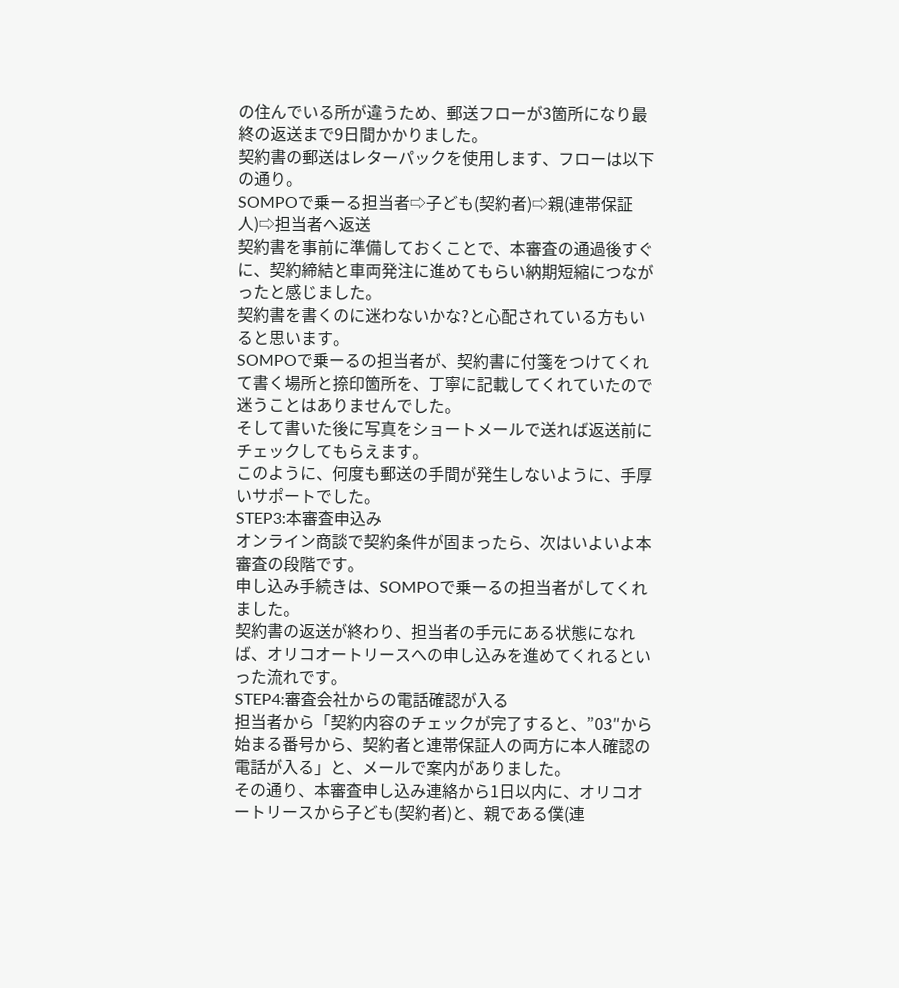の住んでいる所が違うため、郵送フローが3箇所になり最終の返送まで9日間かかりました。
契約書の郵送はレターパックを使用します、フローは以下の通り。
SOMPOで乗ーる担当者⇨子ども(契約者)⇨親(連帯保証人)⇨担当者へ返送
契約書を事前に準備しておくことで、本審査の通過後すぐに、契約締結と車両発注に進めてもらい納期短縮につながったと感じました。
契約書を書くのに迷わないかな?と心配されている方もいると思います。
SOMPOで乗ーるの担当者が、契約書に付箋をつけてくれて書く場所と捺印箇所を、丁寧に記載してくれていたので迷うことはありませんでした。
そして書いた後に写真をショートメールで送れば返送前にチェックしてもらえます。
このように、何度も郵送の手間が発生しないように、手厚いサポートでした。
STEP3:本審査申込み
オンライン商談で契約条件が固まったら、次はいよいよ本審査の段階です。
申し込み手続きは、SOMPOで乗ーるの担当者がしてくれました。
契約書の返送が終わり、担当者の手元にある状態になれば、オリコオートリースへの申し込みを進めてくれるといった流れです。
STEP4:審査会社からの電話確認が入る
担当者から「契約内容のチェックが完了すると、”03″から始まる番号から、契約者と連帯保証人の両方に本人確認の電話が入る」と、メールで案内がありました。
その通り、本審査申し込み連絡から1日以内に、オリコオートリースから子ども(契約者)と、親である僕(連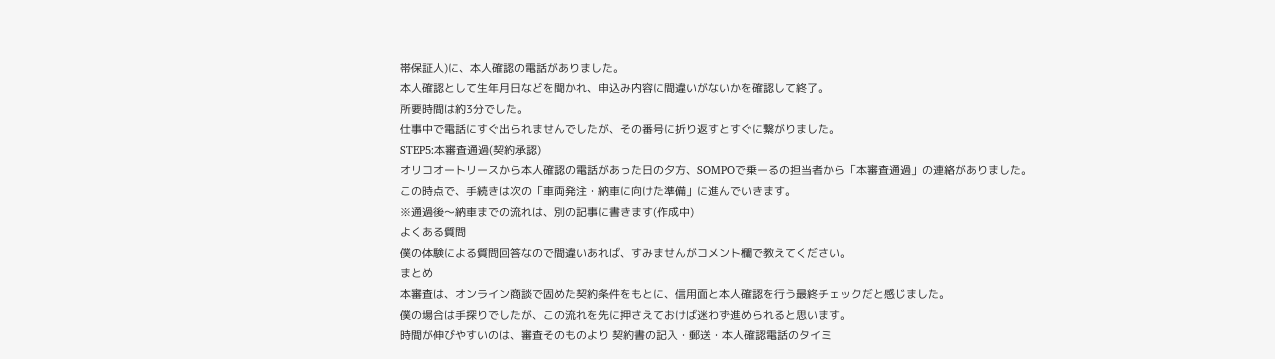帯保証人)に、本人確認の電話がありました。
本人確認として生年月日などを聞かれ、申込み内容に間違いがないかを確認して終了。
所要時間は約3分でした。
仕事中で電話にすぐ出られませんでしたが、その番号に折り返すとすぐに繋がりました。
STEP5:本審査通過(契約承認)
オリコオートリースから本人確認の電話があった日の夕方、SOMPOで乗ーるの担当者から「本審査通過」の連絡がありました。
この時点で、手続きは次の「車両発注・納車に向けた準備」に進んでいきます。
※通過後〜納車までの流れは、別の記事に書きます(作成中)
よくある質問
僕の体験による質問回答なので間違いあれば、すみませんがコメント欄で教えてください。
まとめ
本審査は、オンライン商談で固めた契約条件をもとに、信用面と本人確認を行う最終チェックだと感じました。
僕の場合は手探りでしたが、この流れを先に押さえておけば迷わず進められると思います。
時間が伸びやすいのは、審査そのものより 契約書の記入・郵送・本人確認電話のタイミ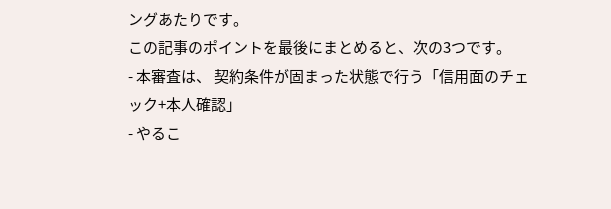ングあたりです。
この記事のポイントを最後にまとめると、次の3つです。
- 本審査は、 契約条件が固まった状態で行う「信用面のチェック+本人確認」
- やるこ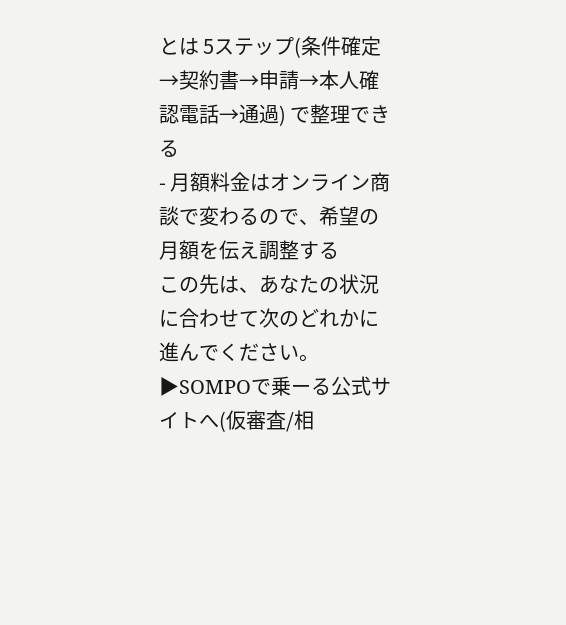とは 5ステップ(条件確定→契約書→申請→本人確認電話→通過) で整理できる
- 月額料金はオンライン商談で変わるので、希望の月額を伝え調整する
この先は、あなたの状況に合わせて次のどれかに進んでください。
▶SOMPOで乗ーる公式サイトへ(仮審査/相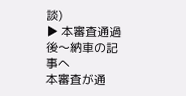談)
▶ 本審査通過後〜納車の記事へ
本審査が通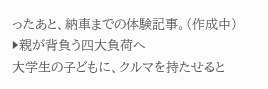ったあと、納車までの体験記事。(作成中)
▶親が背負う四大負荷へ
大学生の子どもに、クルマを持たせると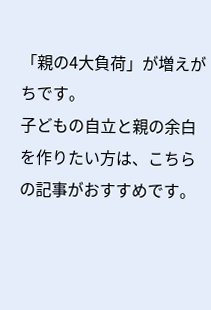「親の4大負荷」が増えがちです。
子どもの自立と親の余白を作りたい方は、こちらの記事がおすすめです。